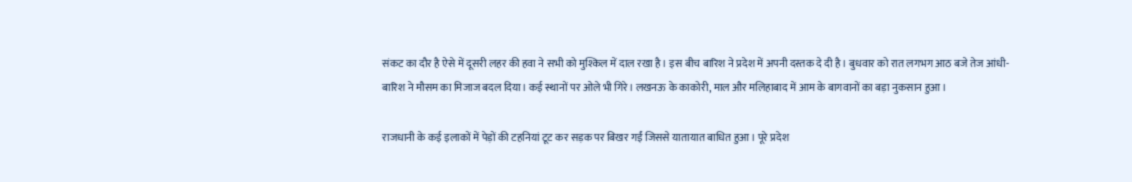संकट का दौर है ऐसे में दूसरी लहर की हवा ने सभी को मुश्किल में दाल रखा है। इस बीच बारिश ने प्रदेश में अपनी दस्तक दे दी है। बुधवार को रात लगभग आठ बजे तेज आंधी-बारिश ने मौसम का मिजाज बदल दिया। कई स्थानों पर ओले भी गिरे। लखनऊ के काकोरी, माल और मलिहाबाद में आम के बागवानों का बड़ा नुकसान हुआ।

राजधानी के कई इलाकों में पेड़ों की टहनियां टूट कर सड़क पर बिखर गईं जिससे यातायात बाधित हुआ। पूरे प्रदेश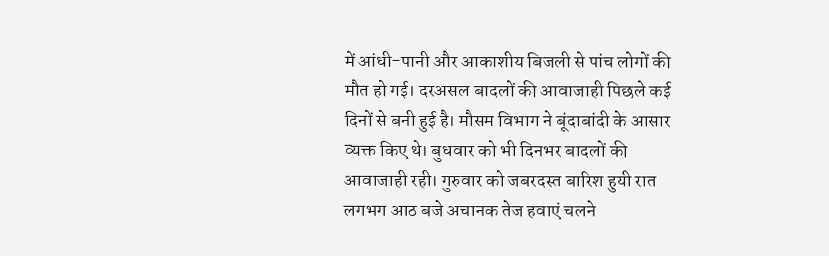में आंधी-पानी और आकाशीय बिजली से पांच लोगों की मौत हो गई। दरअसल बादलों की आवाजाही पिछले कई दिनों से बनी हुई है। मौसम विभाग ने बूंदाबांदी के आसार व्यक्त किए थे। बुधवार को भी दिनभर बादलों की आवाजाही रही। गुरुवार को जबरदस्त बारिश हुयी रात लगभग आठ बजे अचानक तेज हवाएं चलने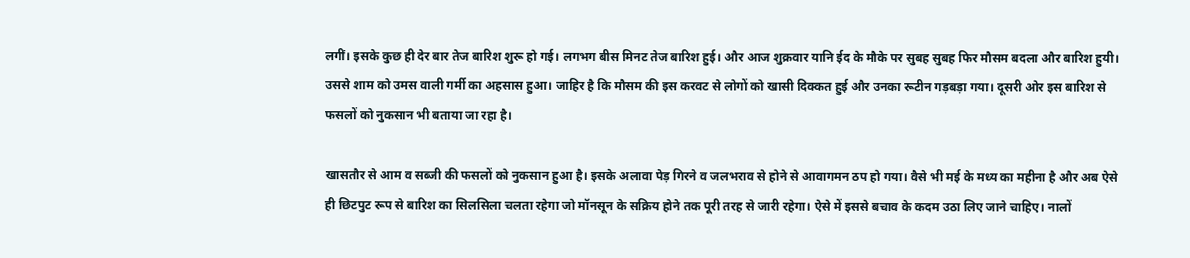लगीं। इसके कुछ ही देर बार तेज बारिश शुरू हो गई। लगभग बीस मिनट तेज बारिश हुई। और आज शुक्रवार यानि ईद के मौके पर सुबह सुबह फिर मौसम बदला और बारिश हुयी। उससे शाम को उमस वाली गर्मी का अहसास हुआ। जाहिर है कि मौसम की इस करवट से लोगों को खासी दिक्कत हुई और उनका रूटीन गड़बड़ा गया। दूसरी ओर इस बारिश से फसलों को नुकसान भी बताया जा रहा है।

खासतौर से आम व सब्जी की फसलों को नुकसान हुआ है। इसके अलावा पेड़ गिरने व जलभराव से होने से आवागमन ठप हो गया। वैसे भी मई के मध्य का महीना है और अब ऐसे ही छिटपुट रूप से बारिश का सिलसिला चलता रहेगा जो मॉनसून के सक्रिय होने तक पूरी तरह से जारी रहेगा। ऐसे में इससे बचाव के कदम उठा लिए जाने चाहिए। नालों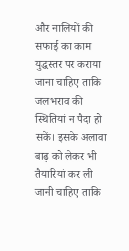और नालियों की सफाई का काम युद्धस्तर पर कराया जाना चाहिए ताकि जलभराव की स्थितियां न पैदा हो सकें। इसके अलावा बाढ़ को लेकर भी तैयारियां कर ली जानी चाहिए ताकि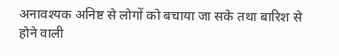अनावश्यक अनिष्ट से लोगों को बचाया जा सके तथा बारिश से होने वाली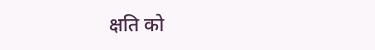क्षति को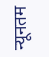न्यूनतम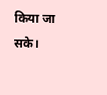किया जा सके।